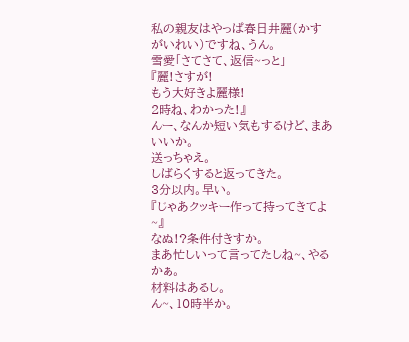私の親友はやっぱ春日井麗(かすがいれい)ですね、うん。
雪愛「さてさて、返信~っと」
『麗!さすが!
もう大好きよ麗様!
2時ね、わかった!』
んー、なんか短い気もするけど、まあいいか。
送っちゃえ。
しばらくすると返ってきた。
3分以内。早い。
『じゃあクッキー作って持ってきてよ~』
なぬ!?条件付きすか。
まあ忙しいって言ってたしね~、やるかぁ。
材料はあるし。
ん~、10時半か。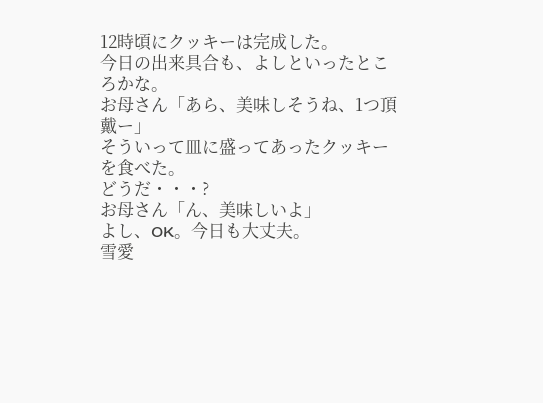12時頃にクッキーは完成した。
今日の出来具合も、よしといったところかな。
お母さん「あら、美味しそうね、1つ頂戴ー」
そういって皿に盛ってあったクッキーを食べた。
どうだ・・・?
お母さん「ん、美味しいよ」
よし、OK。今日も大丈夫。
雪愛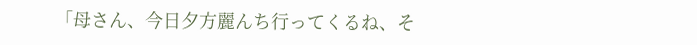「母さん、今日夕方麗んち行ってくるね、そ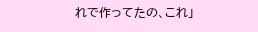れで作ってたの、これ」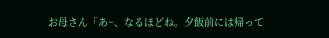お母さん「あ~、なるほどね。夕飯前には帰って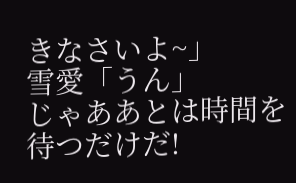きなさいよ~」
雪愛「うん」
じゃああとは時間を待つだけだ!